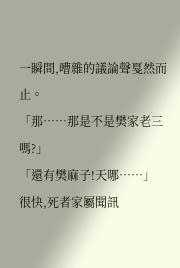一瞬間,嘈雜的議論聲戛然而止。
「那……那是不是樊家老三嗎?」
「還有樊麻子!天哪……」
很快,死者家屬聞訊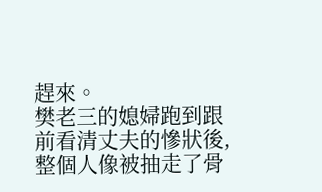趕來。
樊老三的媳婦跑到跟前看清丈夫的慘狀後,整個人像被抽走了骨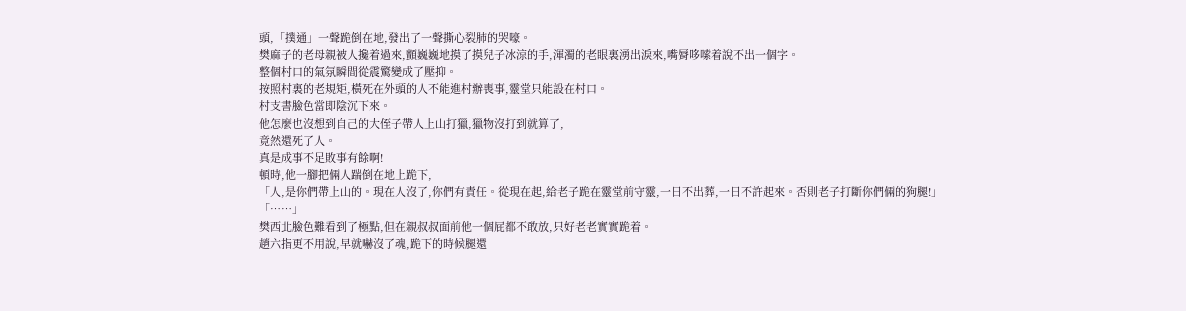頭,「撲通」一聲跪倒在地,發出了一聲撕心裂肺的哭嚎。
樊麻子的老母親被人攙着過來,顫巍巍地摸了摸兒子冰涼的手,渾濁的老眼裏湧出淚來,嘴脣哆嗦着說不出一個字。
整個村口的氣氛瞬間從震驚變成了壓抑。
按照村裏的老規矩,橫死在外頭的人不能進村辦喪事,靈堂只能設在村口。
村支書臉色當即陰沉下來。
他怎麼也沒想到自己的大侄子帶人上山打獵,獵物沒打到就算了,
竟然還死了人。
真是成事不足敗事有餘啊!
頓時,他一腳把倆人踹倒在地上跪下,
「人,是你們帶上山的。現在人沒了,你們有責任。從現在起,給老子跪在靈堂前守靈,一日不出葬,一日不許起來。否則老子打斷你們倆的狗腿!」
「……」
樊西北臉色難看到了極點,但在親叔叔面前他一個屁都不敢放,只好老老實實跪着。
趙六指更不用說,早就嚇沒了魂,跪下的時候腿還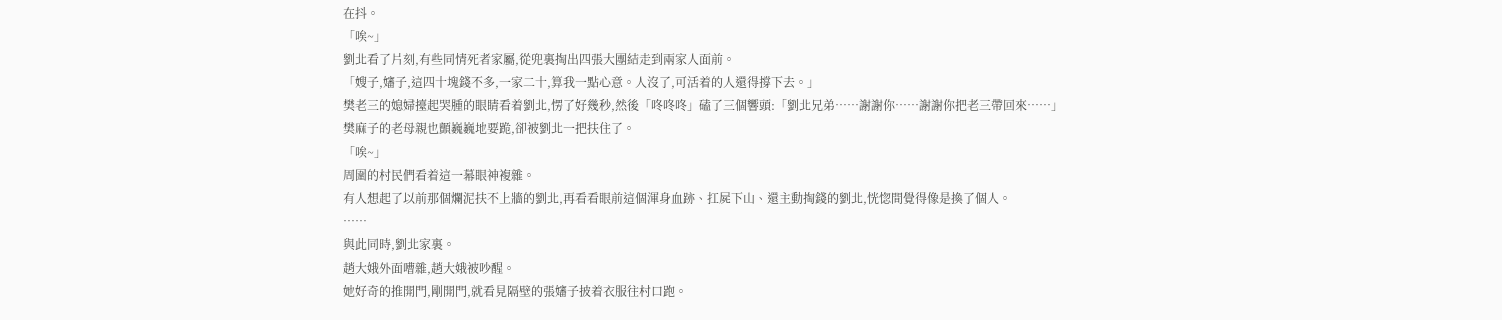在抖。
「唉~」
劉北看了片刻,有些同情死者家屬,從兜裏掏出四張大團結走到兩家人面前。
「嫂子,嬸子,這四十塊錢不多,一家二十,算我一點心意。人沒了,可活着的人還得撐下去。」
樊老三的媳婦擡起哭腫的眼睛看着劉北,愣了好幾秒,然後「咚咚咚」磕了三個響頭:「劉北兄弟……謝謝你……謝謝你把老三帶回來……」
樊麻子的老母親也顫巍巍地要跪,卻被劉北一把扶住了。
「唉~」
周圍的村民們看着這一幕眼神複雜。
有人想起了以前那個爛泥扶不上牆的劉北,再看看眼前這個渾身血跡、扛屍下山、還主動掏錢的劉北,恍惚間覺得像是換了個人。
……
與此同時,劉北家裏。
趙大娥外面嘈雜,趙大娥被吵醒。
她好奇的推開門,剛開門,就看見隔壁的張嬸子披着衣服往村口跑。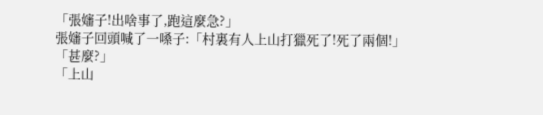「張嬸子!出啥事了,跑這麼急?」
張嬸子回頭喊了一嗓子:「村裏有人上山打獵死了!死了兩個!」
「甚麼?」
「上山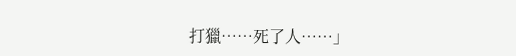打獵……死了人……」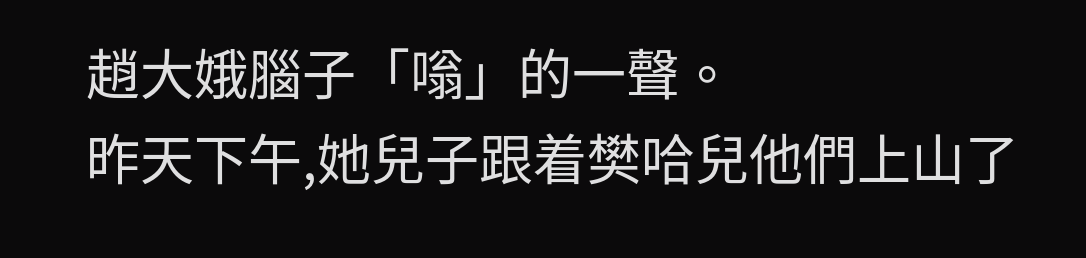趙大娥腦子「嗡」的一聲。
昨天下午,她兒子跟着樊哈兒他們上山了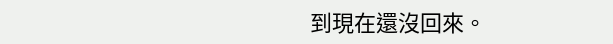到現在還沒回來。